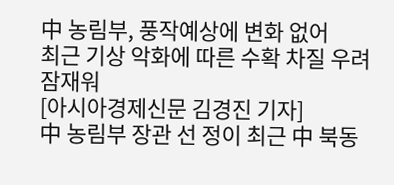中 농림부, 풍작예상에 변화 없어
최근 기상 악화에 따른 수확 차질 우려 잠재워
[아시아경제신문 김경진 기자]
中 농림부 장관 선 정이 최근 中 북동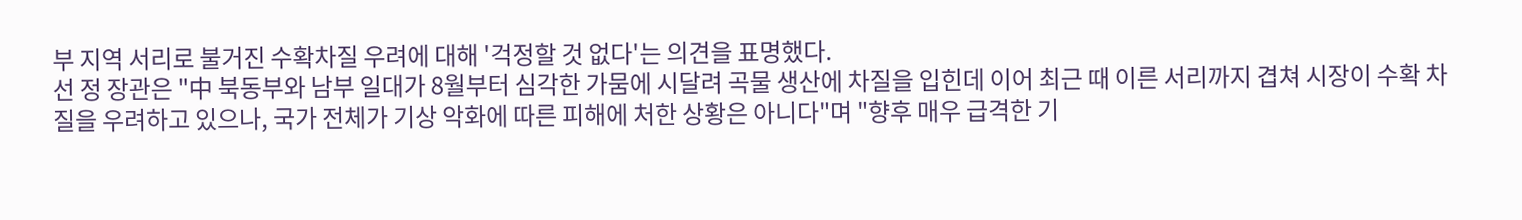부 지역 서리로 불거진 수확차질 우려에 대해 '걱정할 것 없다'는 의견을 표명했다.
선 정 장관은 "中 북동부와 남부 일대가 8월부터 심각한 가뭄에 시달려 곡물 생산에 차질을 입힌데 이어 최근 때 이른 서리까지 겹쳐 시장이 수확 차질을 우려하고 있으나, 국가 전체가 기상 악화에 따른 피해에 처한 상황은 아니다"며 "향후 매우 급격한 기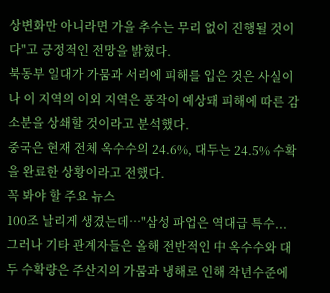상변화만 아니라면 가을 추수는 무리 없이 진행될 것이다"고 긍정적인 전망을 밝혔다.
북동부 일대가 가뭄과 서리에 피해를 입은 것은 사실이나 이 지역의 이외 지역은 풍작이 예상돼 피해에 따른 감소분을 상쇄할 것이라고 분석했다.
중국은 현재 전체 옥수수의 24.6%, 대두는 24.5% 수확을 완료한 상황이라고 전했다.
꼭 봐야 할 주요 뉴스
100조 날리게 생겼는데…"삼성 파업은 역대급 특수...
그러나 기타 관계자들은 올해 전반적인 中 옥수수와 대두 수확량은 주산지의 가뭄과 냉해로 인해 작년수준에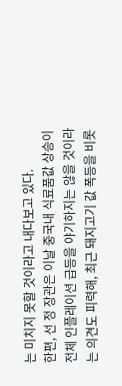는 미치지 못할 것이라고 내다보고 있다.
한편, 선 정 장관은 이날 중국내 식료품값 상승이 전체 인플레이션 급등을 야기하지는 않을 것이라는 의견도 피력해, 최근 돼지고기 값 폭등을 비롯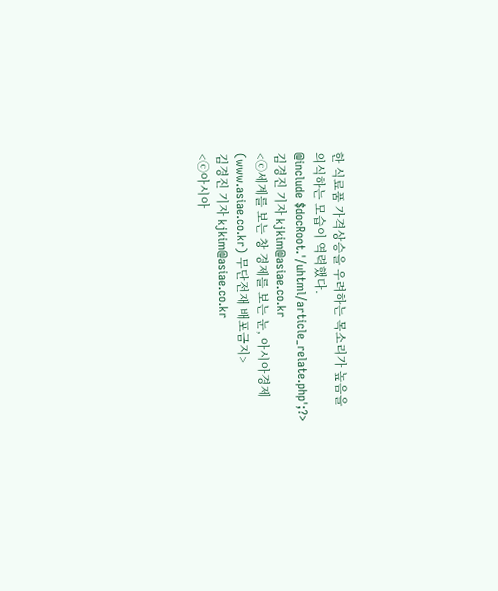한 식료품 가격상승을 우려하는 목소리가 높음을 의식하는 모습이 역력했다.
@include $docRoot.'/uhtml/article_relate.php';?>
김경진 기자 kjkim@asiae.co.kr
<ⓒ세계를 보는 창 경제를 보는 눈, 아시아경제(www.asiae.co.kr) 무단전재 배포금지>
김경진 기자 kjkim@asiae.co.kr
<ⓒ아시아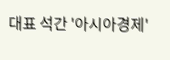대표 석간 '아시아경제'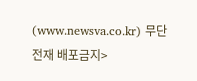(www.newsva.co.kr) 무단전재 배포금지>